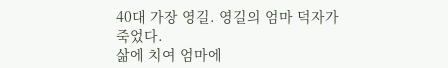40대 가장 영길. 영길의 엄마 덕자가 죽었다.
삶에 치여 엄마에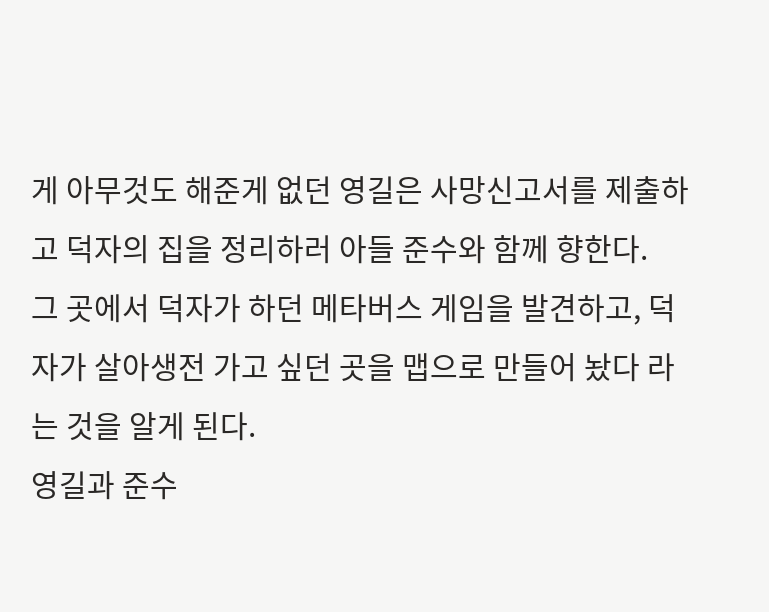게 아무것도 해준게 없던 영길은 사망신고서를 제출하고 덕자의 집을 정리하러 아들 준수와 함께 향한다.
그 곳에서 덕자가 하던 메타버스 게임을 발견하고, 덕자가 살아생전 가고 싶던 곳을 맵으로 만들어 놨다 라는 것을 알게 된다.
영길과 준수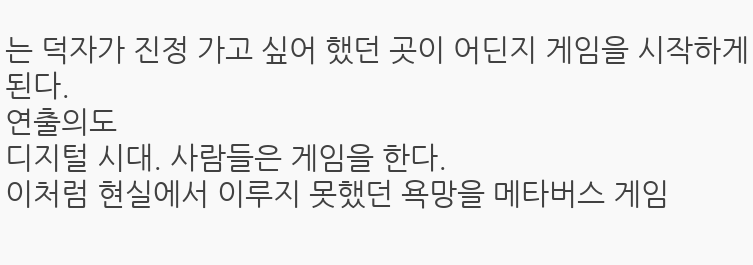는 덕자가 진정 가고 싶어 했던 곳이 어딘지 게임을 시작하게 된다.
연출의도
디지털 시대. 사람들은 게임을 한다.
이처럼 현실에서 이루지 못했던 욕망을 메타버스 게임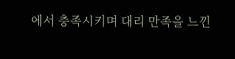에서 충족시키며 대리 만족을 느낀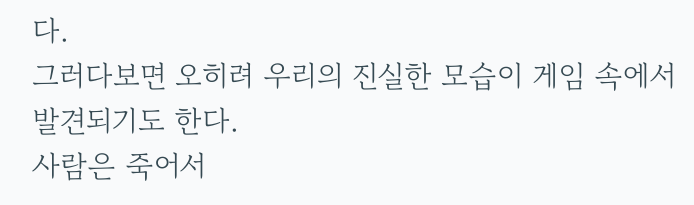다.
그러다보면 오히려 우리의 진실한 모습이 게임 속에서 발견되기도 한다.
사람은 죽어서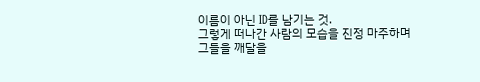이름이 아닌 ID를 남기는 것.
그렇게 떠나간 사람의 모습을 진정 마주하며 그들을 깨달을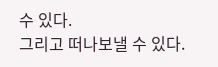수 있다.
그리고 떠나보낼 수 있다.